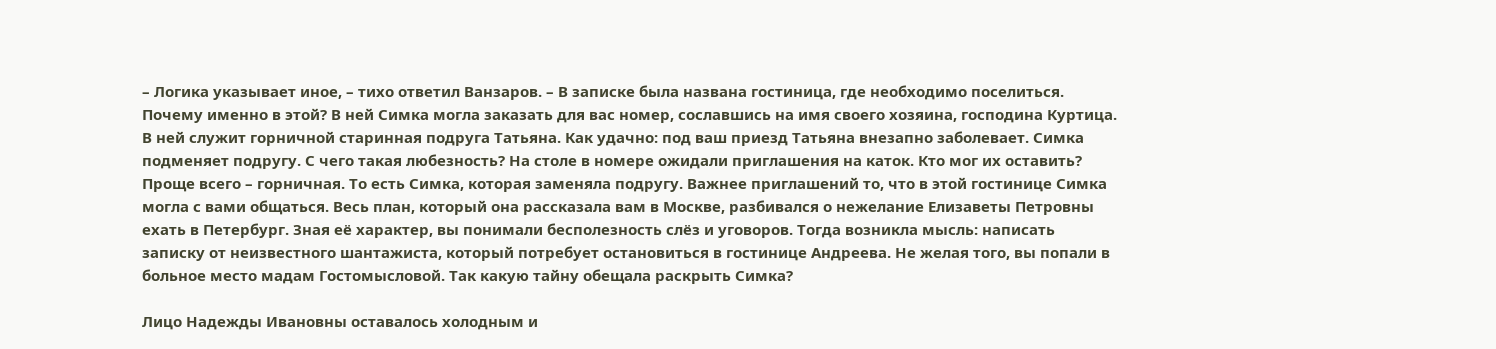– Логика указывает иное, – тихо ответил Ванзаров. – В записке была названа гостиница, где необходимо поселиться. Почему именно в этой? В ней Симка могла заказать для вас номер, сославшись на имя своего хозяина, господина Куртица. В ней служит горничной старинная подруга Татьяна. Как удачно: под ваш приезд Татьяна внезапно заболевает. Симка подменяет подругу. С чего такая любезность? На столе в номере ожидали приглашения на каток. Кто мог их оставить? Проще всего – горничная. То есть Симка, которая заменяла подругу. Важнее приглашений то, что в этой гостинице Симка могла с вами общаться. Весь план, который она рассказала вам в Москве, разбивался о нежелание Елизаветы Петровны ехать в Петербург. Зная её характер, вы понимали бесполезность слёз и уговоров. Тогда возникла мысль: написать записку от неизвестного шантажиста, который потребует остановиться в гостинице Андреева. Не желая того, вы попали в больное место мадам Гостомысловой. Так какую тайну обещала раскрыть Симка?

Лицо Надежды Ивановны оставалось холодным и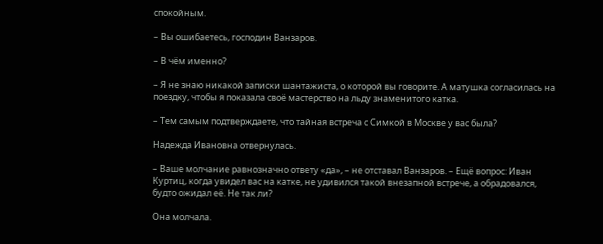спокойным.

– Вы ошибаетесь, господин Ванзаров.

– В чём именно?

– Я не знаю никакой записки шантажиста, о которой вы говорите. А матушка согласилась на поездку, чтобы я показала своё мастерство на льду знаменитого катка.

– Тем самым подтверждаете, что тайная встреча с Симкой в Москве у вас была?

Надежда Ивановна отвернулась.

– Ваше молчание равнозначно ответу «да», – не отставал Ванзаров. – Ещё вопрос: Иван Куртиц, когда увидел вас на катке, не удивился такой внезапной встрече, а обрадовался, будто ожидал её. Не так ли?

Она молчала.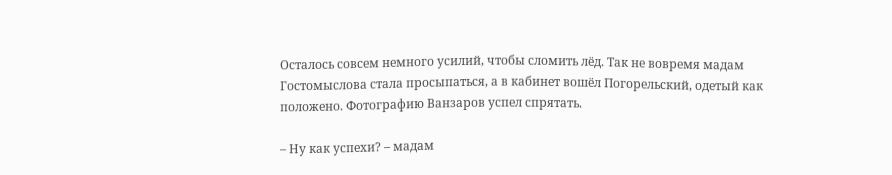Осталось совсем немного усилий, чтобы сломить лёд. Так не вовремя мадам Гостомыслова стала просыпаться, а в кабинет вошёл Погорельский, одетый как положено. Фотографию Ванзаров успел спрятать.

– Ну как успехи? – мадам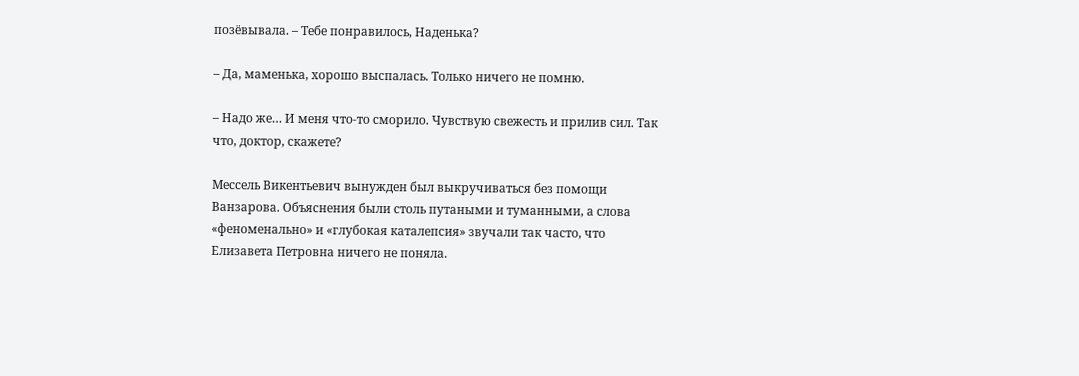позёвывала. – Тебе понравилось, Наденька?

– Да, маменька, хорошо выспалась. Только ничего не помню.

– Надо же… И меня что-то сморило. Чувствую свежесть и прилив сил. Так что, доктор, скажете?

Мессель Викентьевич вынужден был выкручиваться без помощи Ванзарова. Объяснения были столь путаными и туманными, а слова «феноменально» и «глубокая каталепсия» звучали так часто, что Елизавета Петровна ничего не поняла.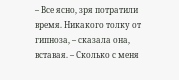– Все ясно, зря потратили время. Никакого толку от гипноза, – сказала она, вставая. – Сколько с меня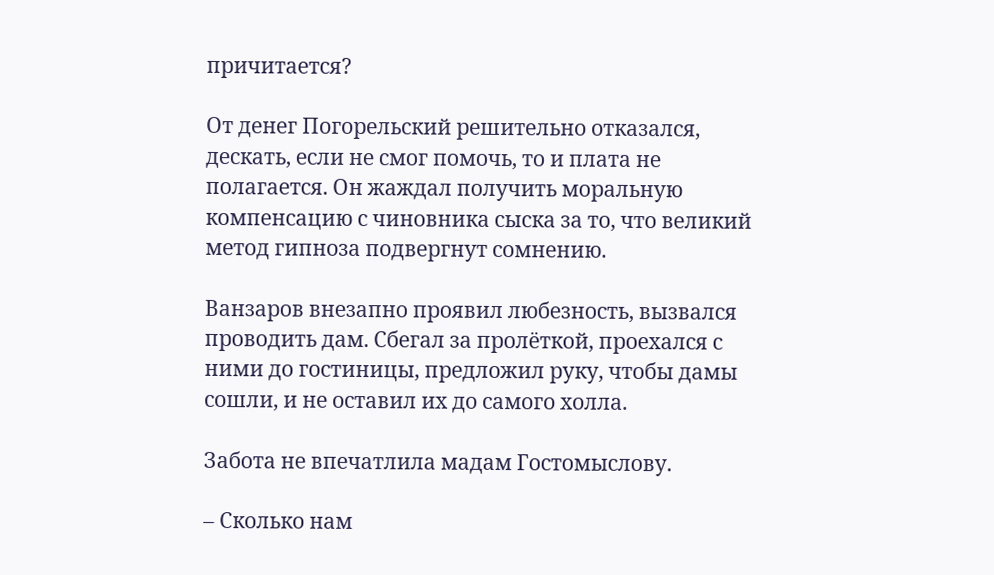причитается?

От денег Погорельский решительно отказался, дескать, если не смог помочь, то и плата не полагается. Он жаждал получить моральную компенсацию с чиновника сыска за то, что великий метод гипноза подвергнут сомнению.

Ванзаров внезапно проявил любезность, вызвался проводить дам. Сбегал за пролёткой, проехался с ними до гостиницы, предложил руку, чтобы дамы сошли, и не оставил их до самого холла.

Забота не впечатлила мадам Гостомыслову.

– Сколько нам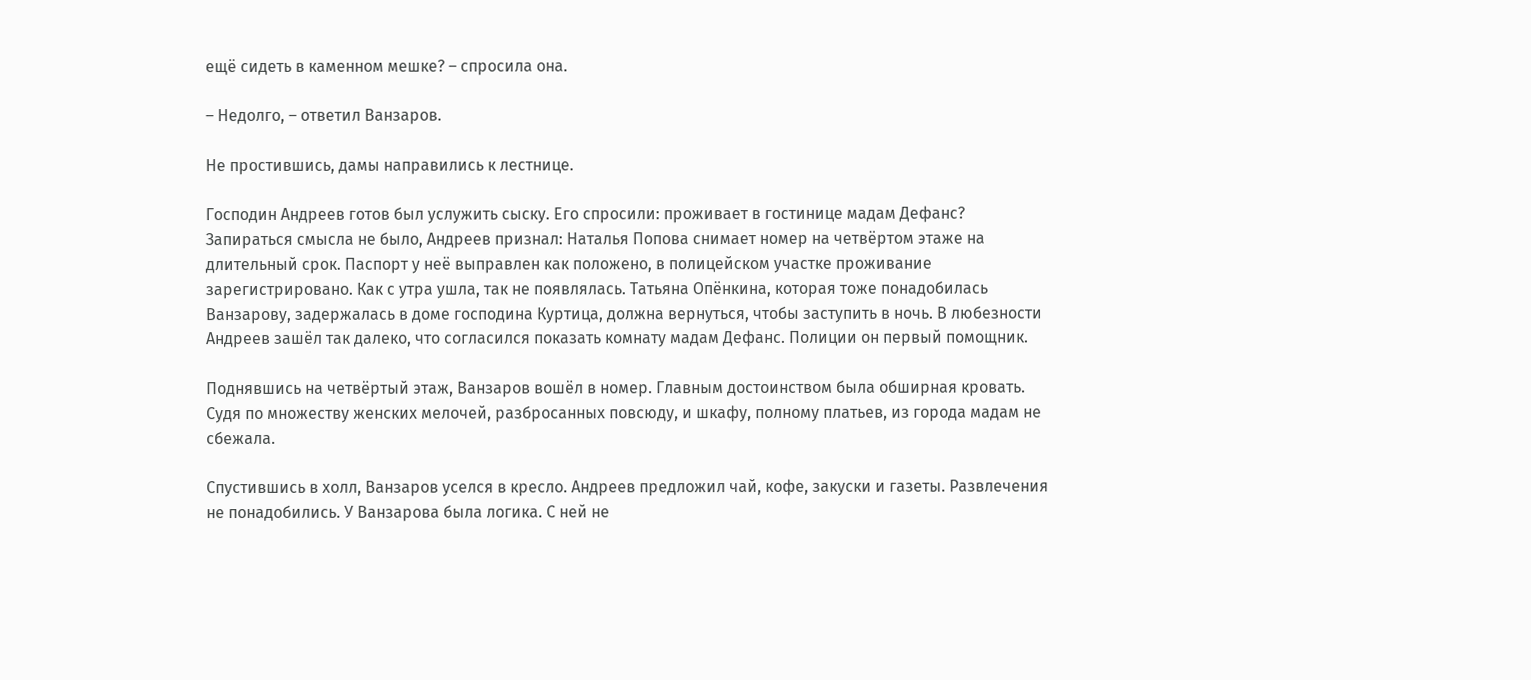ещё сидеть в каменном мешке? – спросила она.

– Недолго, – ответил Ванзаров.

Не простившись, дамы направились к лестнице.

Господин Андреев готов был услужить сыску. Его спросили: проживает в гостинице мадам Дефанс? Запираться смысла не было, Андреев признал: Наталья Попова снимает номер на четвёртом этаже на длительный срок. Паспорт у неё выправлен как положено, в полицейском участке проживание зарегистрировано. Как с утра ушла, так не появлялась. Татьяна Опёнкина, которая тоже понадобилась Ванзарову, задержалась в доме господина Куртица, должна вернуться, чтобы заступить в ночь. В любезности Андреев зашёл так далеко, что согласился показать комнату мадам Дефанс. Полиции он первый помощник.

Поднявшись на четвёртый этаж, Ванзаров вошёл в номер. Главным достоинством была обширная кровать. Судя по множеству женских мелочей, разбросанных повсюду, и шкафу, полному платьев, из города мадам не сбежала.

Спустившись в холл, Ванзаров уселся в кресло. Андреев предложил чай, кофе, закуски и газеты. Развлечения не понадобились. У Ванзарова была логика. С ней не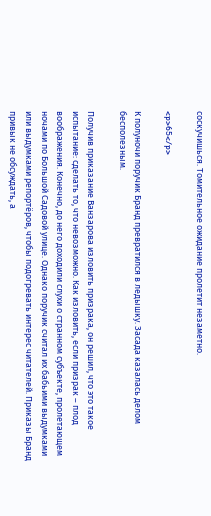соскучишься. Томительное ожидание пролетит незаметно.

<p>65</p>

К полуночи поручик Бранд превратился в ледышку. Засада казалась делом бесполезным.

Получив приказание Ванзарова изловить призрака, он решил, что это такое испытание: сделать то, что невозможно. Как изловить, если призрак – плод воображения. Конечно, до него доходили слухи о странном субъекте, пролетающем ночами по Большой Садовой улице. Однако поручик считал их бабьими выдумками или выдумками репортёров, чтобы подогревать интерес читателей. Приказы Бранд привык не обсуждать, а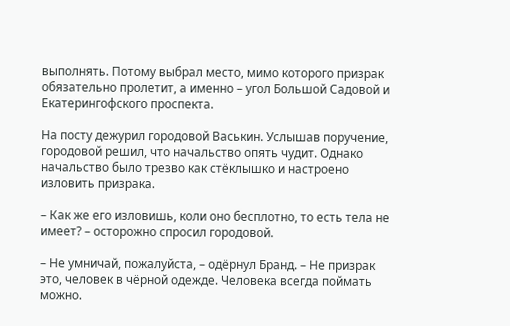выполнять. Потому выбрал место, мимо которого призрак обязательно пролетит, а именно – угол Большой Садовой и Екатерингофского проспекта.

На посту дежурил городовой Васькин. Услышав поручение, городовой решил, что начальство опять чудит. Однако начальство было трезво как стёклышко и настроено изловить призрака.

– Как же его изловишь, коли оно бесплотно, то есть тела не имеет? – осторожно спросил городовой.

– Не умничай, пожалуйста, – одёрнул Бранд. – Не призрак это, человек в чёрной одежде. Человека всегда поймать можно.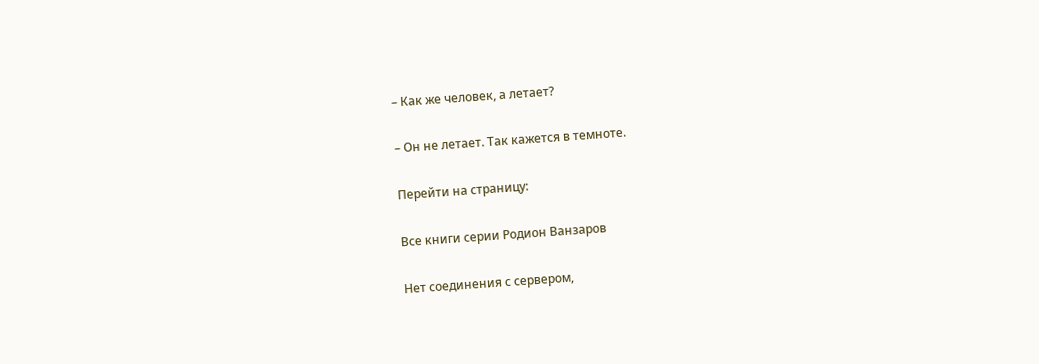– Как же человек, а летает?

– Он не летает. Так кажется в темноте.

Перейти на страницу:

Все книги серии Родион Ванзаров

Нет соединения с сервером,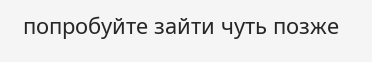попробуйте зайти чуть позже